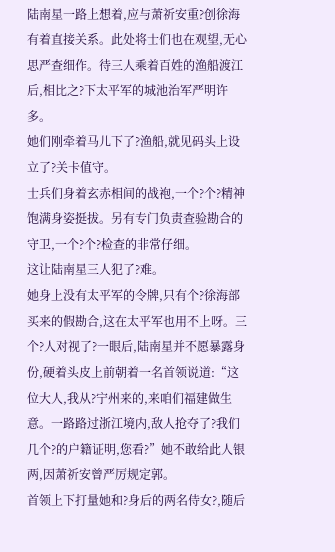陆南星一路上想着,应与萧祈安重?创徐海有着直接关系。此处将士们也在观望,无心思严查细作。待三人乘着百姓的渔船渡江后,相比之?下太平军的城池治军严明许多。
她们刚牵着马儿下了?渔船,就见码头上设立了?关卡值守。
士兵们身着玄赤相间的战袍,一个?个?精神饱满身姿挺拔。另有专门负责查验勘合的守卫,一个?个?检查的非常仔细。
这让陆南星三人犯了?难。
她身上没有太平军的令牌,只有个?徐海部买来的假勘合,这在太平军也用不上呀。三个?人对视了?一眼后,陆南星并不愿暴露身份,硬着头皮上前朝着一名首领说道:“这位大人,我从?宁州来的,来咱们福建做生意。一路路过浙江境内,敌人抢夺了?我们几个?的户籍证明,您看?”她不敢给此人银两,因萧祈安曾严厉规定郭。
首领上下打量她和?身后的两名侍女?,随后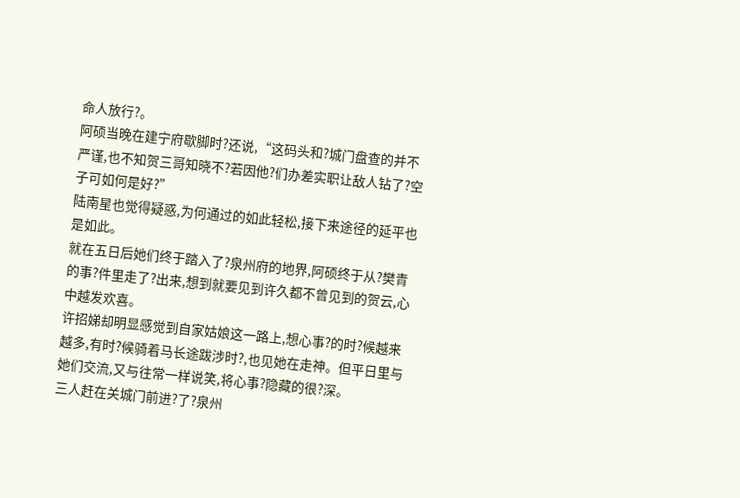命人放行?。
阿硕当晚在建宁府歇脚时?还说,“这码头和?城门盘查的并不严谨,也不知贺三哥知晓不?若因他?们办差实职让敌人钻了?空子可如何是好?”
陆南星也觉得疑惑,为何通过的如此轻松,接下来途径的延平也是如此。
就在五日后她们终于踏入了?泉州府的地界,阿硕终于从?樊青的事?件里走了?出来,想到就要见到许久都不曾见到的贺云,心中越发欢喜。
许招娣却明显感觉到自家姑娘这一路上,想心事?的时?候越来越多,有时?候骑着马长途跋涉时?,也见她在走神。但平日里与她们交流,又与往常一样说笑,将心事?隐藏的很?深。
三人赶在关城门前进?了?泉州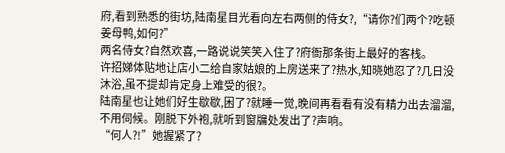府,看到熟悉的街坊,陆南星目光看向左右两侧的侍女?,“请你?们两个?吃顿姜母鸭,如何?”
两名侍女?自然欢喜,一路说说笑笑入住了?府衙那条街上最好的客栈。
许招娣体贴地让店小二给自家姑娘的上房送来了?热水,知晓她忍了?几日没沐浴,虽不提却肯定身上难受的很?。
陆南星也让她们好生歇歇,困了?就睡一觉,晚间再看看有没有精力出去溜溜,不用伺候。刚脱下外袍,就听到窗牖处发出了?声响。
“何人?!”她握紧了?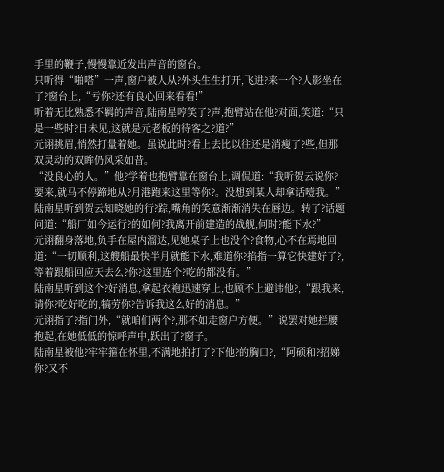手里的鞭子,慢慢靠近发出声音的窗台。
只听得“啪嗒”一声,窗户被人从?外头生生打开,飞进?来一个?人影坐在了?窗台上,“亏你?还有良心回来看看!”
听着无比熟悉不羁的声音,陆南星哼笑了?声,抱臂站在他?对面,笑道:“只是一些时?日未见,这就是元老板的待客之?道?”
元诩挑眉,悄然打量着她。虽说此时?看上去比以往还是消瘦了?些,但那双灵动的双眸仍风采如昔。
“没良心的人。”他?学着也抱臂靠在窗台上,调侃道:“我听贺云说你?要来,就马不停蹄地从?月港跑来这里等你?。没想到某人却拿话噎我。”
陆南星听到贺云知晓她的行?踪,嘴角的笑意渐渐消失在唇边。转了?话题问道:“船厂如今运行?的如何?我离开前建造的战舰,何时?能下水?”
元诩翻身落地,负手在屋内溜达,见她桌子上也没个?食物,心不在焉地回道:“一切顺利,这艘船最快半月就能下水,难道你?掐指一算它快建好了?,等着跟船回应天去么?你?这里连个?吃的都没有。”
陆南星听到这个?好消息,拿起衣袍迅速穿上,也顾不上避讳他?,“跟我来,请你?吃好吃的,犒劳你?告诉我这么好的消息。”
元诩指了?指门外,“就咱们两个?,那不如走窗户方便。”说罢对她拦腰抱起,在她低低的惊呼声中,跃出了?窗子。
陆南星被他?牢牢箍在怀里,不满地拍打了?下他?的胸口?,“阿硕和?招娣你?又不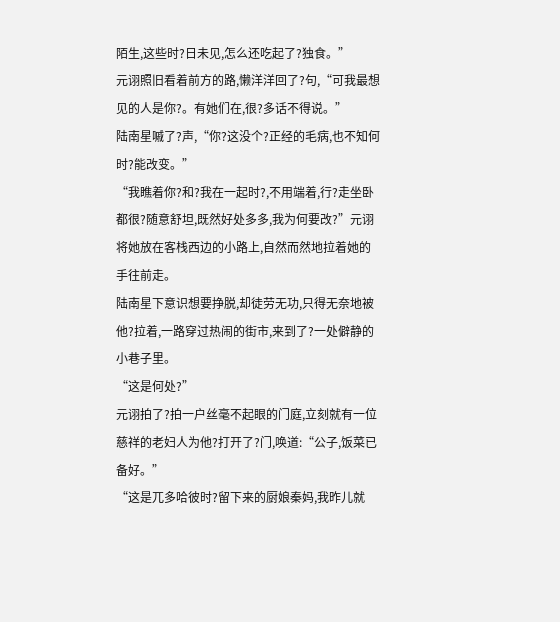陌生,这些时?日未见,怎么还吃起了?独食。”
元诩照旧看着前方的路,懒洋洋回了?句,“可我最想见的人是你?。有她们在,很?多话不得说。”
陆南星嘁了?声,“你?这没个?正经的毛病,也不知何时?能改变。”
“我瞧着你?和?我在一起时?,不用端着,行?走坐卧都很?随意舒坦,既然好处多多,我为何要改?”元诩将她放在客栈西边的小路上,自然而然地拉着她的手往前走。
陆南星下意识想要挣脱,却徒劳无功,只得无奈地被他?拉着,一路穿过热闹的街市,来到了?一处僻静的小巷子里。
“这是何处?”
元诩拍了?拍一户丝毫不起眼的门庭,立刻就有一位慈祥的老妇人为他?打开了?门,唤道:“公子,饭菜已备好。”
“这是兀多哈彼时?留下来的厨娘秦妈,我昨儿就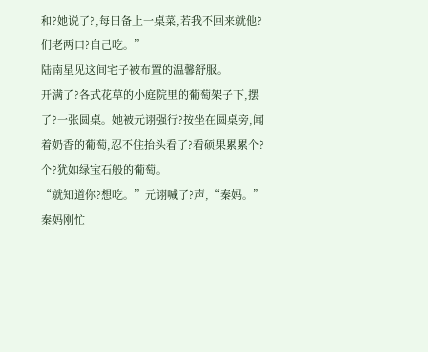和?她说了?,每日备上一桌菜,若我不回来就他?们老两口?自己吃。”
陆南星见这间宅子被布置的温馨舒服。
开满了?各式花草的小庭院里的葡萄架子下,摆了?一张圆桌。她被元诩强行?按坐在圆桌旁,闻着奶香的葡萄,忍不住抬头看了?看硕果累累个?个?犹如绿宝石般的葡萄。
“就知道你?想吃。”元诩喊了?声,“秦妈。”
秦妈刚忙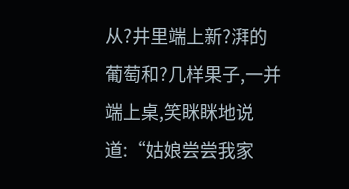从?井里端上新?湃的葡萄和?几样果子,一并端上桌,笑眯眯地说道:“姑娘尝尝我家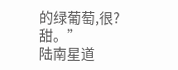的绿葡萄,很?甜。”
陆南星道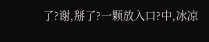了?谢,掰了?一颗放入口?中,冰凉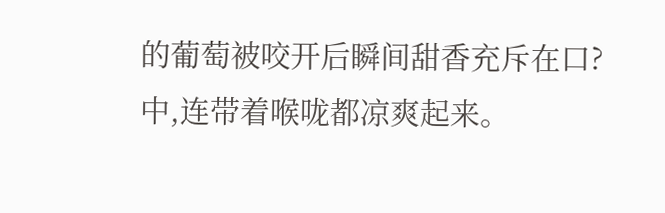的葡萄被咬开后瞬间甜香充斥在口?中,连带着喉咙都凉爽起来。